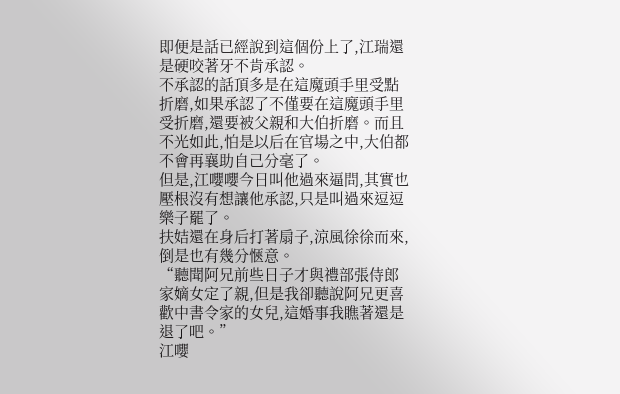即便是話已經說到這個份上了,江瑞還是硬咬著牙不肯承認。
不承認的話頂多是在這魔頭手里受點折磨,如果承認了不僅要在這魔頭手里受折磨,還要被父親和大伯折磨。而且不光如此,怕是以后在官場之中,大伯都不會再襄助自己分毫了。
但是,江嚶嚶今日叫他過來逼問,其實也壓根沒有想讓他承認,只是叫過來逗逗樂子罷了。
扶姞還在身后打著扇子,涼風徐徐而來,倒是也有幾分愜意。
“聽聞阿兄前些日子才與禮部張侍郎家嫡女定了親,但是我卻聽說阿兄更喜歡中書令家的女兒,這婚事我瞧著還是退了吧。”
江嚶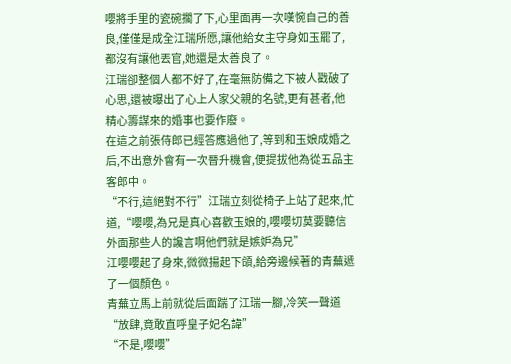嚶將手里的瓷碗擱了下,心里面再一次嘆惋自己的善良,僅僅是成全江瑞所愿,讓他給女主守身如玉罷了,都沒有讓他丟官,她還是太善良了。
江瑞卻整個人都不好了,在毫無防備之下被人戳破了心思,還被曝出了心上人家父親的名號,更有甚者,他精心籌謀來的婚事也要作廢。
在這之前張侍郎已經答應過他了,等到和玉娘成婚之后,不出意外會有一次晉升機會,便提拔他為從五品主客郎中。
“不行,這絕對不行”江瑞立刻從椅子上站了起來,忙道,“嚶嚶,為兄是真心喜歡玉娘的,嚶嚶切莫要聽信外面那些人的讒言啊他們就是嫉妒為兄”
江嚶嚶起了身來,微微揚起下頜,給旁邊候著的青蕪遞了一個顏色。
青蕪立馬上前就從后面踹了江瑞一腳,冷笑一聲道“放肆,竟敢直呼皇子妃名諱”
“不是,嚶嚶”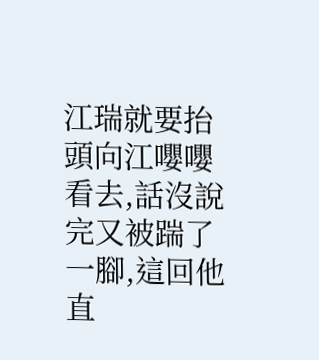江瑞就要抬頭向江嚶嚶看去,話沒說完又被踹了一腳,這回他直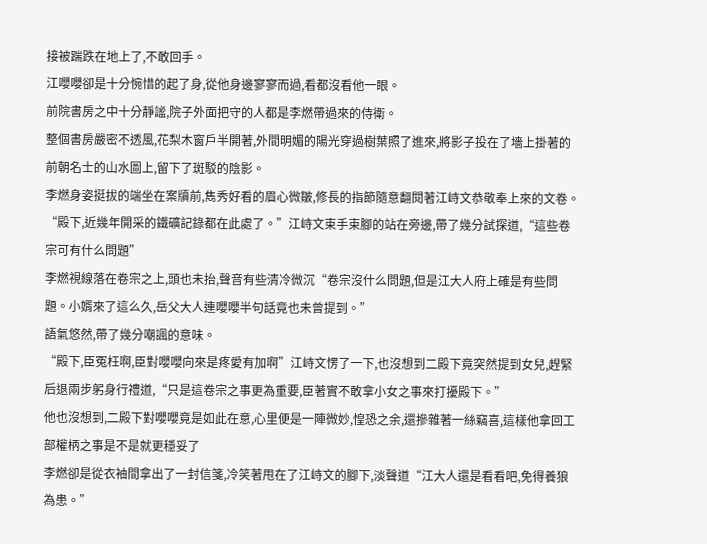接被踹跌在地上了,不敢回手。
江嚶嚶卻是十分惋惜的起了身,從他身邊寥寥而過,看都沒看他一眼。
前院書房之中十分靜謐,院子外面把守的人都是李燃帶過來的侍衛。
整個書房嚴密不透風,花梨木窗戶半開著,外間明媚的陽光穿過樹葉照了進來,將影子投在了墻上掛著的前朝名士的山水圖上,留下了斑駁的陰影。
李燃身姿挺拔的端坐在案牘前,雋秀好看的眉心微皺,修長的指節隨意翻閱著江峙文恭敬奉上來的文卷。
“殿下,近幾年開采的鐵礦記錄都在此處了。”江峙文束手束腳的站在旁邊,帶了幾分試探道,“這些卷宗可有什么問題”
李燃視線落在卷宗之上,頭也未抬,聲音有些清冷微沉“卷宗沒什么問題,但是江大人府上確是有些問題。小婿來了這么久,岳父大人連嚶嚶半句話竟也未曾提到。”
語氣悠然,帶了幾分嘲諷的意味。
“殿下,臣冤枉啊,臣對嚶嚶向來是疼愛有加啊”江峙文愣了一下,也沒想到二殿下竟突然提到女兒,趕緊后退兩步躬身行禮道,“只是這卷宗之事更為重要,臣著實不敢拿小女之事來打擾殿下。”
他也沒想到,二殿下對嚶嚶竟是如此在意,心里便是一陣微妙,惶恐之余,還摻雜著一絲竊喜,這樣他拿回工部權柄之事是不是就更穩妥了
李燃卻是從衣袖間拿出了一封信箋,冷笑著甩在了江峙文的腳下,淡聲道“江大人還是看看吧,免得養狼為患。”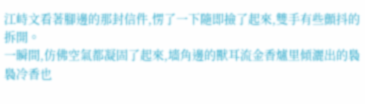江峙文看著腳邊的那封信件,愣了一下隨即撿了起來,雙手有些顫抖的拆開。
一瞬間,仿佛空氣都凝固了起來,墻角邊的獸耳流金香爐里傾灑出的裊裊冷香也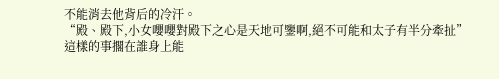不能消去他背后的冷汗。
“殿、殿下,小女嚶嚶對殿下之心是天地可鑒啊,絕不可能和太子有半分牽扯”
這樣的事擱在誰身上能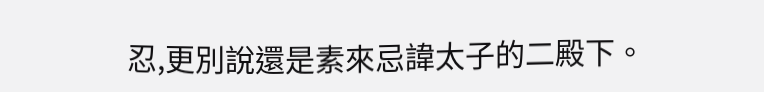忍,更別說還是素來忌諱太子的二殿下。